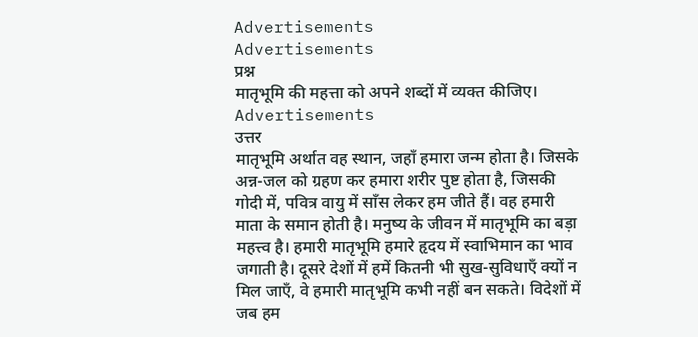Advertisements
Advertisements
प्रश्न
मातृभूमि की महत्ता को अपने शब्दों में व्यक्त कीजिए।
Advertisements
उत्तर
मातृभूमि अर्थात वह स्थान, जहाँ हमारा जन्म होता है। जिसके अन्न-जल को ग्रहण कर हमारा शरीर पुष्ट होता है, जिसकी गोदी में, पवित्र वायु में साँस लेकर हम जीते हैं। वह हमारी माता के समान होती है। मनुष्य के जीवन में मातृभूमि का बड़ा महत्त्व है। हमारी मातृभूमि हमारे हृदय में स्वाभिमान का भाव जगाती है। दूसरे देशों में हमें कितनी भी सुख-सुविधाएँ क्यों न मिल जाएँ, वे हमारी मातृभूमि कभी नहीं बन सकते। विदेशों में जब हम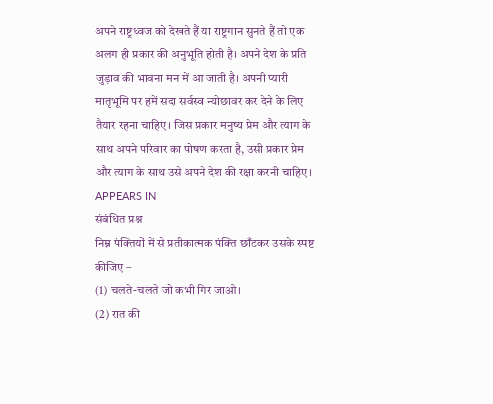अपने राष्ट्रध्वज को देखते हैं या राष्ट्रगान सुनते हैं तो एक अलग ही प्रकार की अनुभूति होती है। अपने देश के प्रति जुड़ाव की भावना मन में आ जाती है। अपनी प्यारी मातृभूमि पर हमें सदा सर्वस्व न्योछावर कर देने के लिए तैयार रहना चाहिए। जिस प्रकार मनुष्य प्रेम और त्याग के साथ अपने परिवार का पोषण करता है, उसी प्रकार प्रेम और त्याग के साथ उसे अपने देश की रक्षा करनी चाहिए।
APPEARS IN
संबंधित प्रश्न
निम्न पंक्तियों में से प्रतीकात्मक पंक्ति छाँटकर उसके स्पष्ट कीजिए –
(1) चलते-चलते जो कभी गिर जाओ।
(2) रात की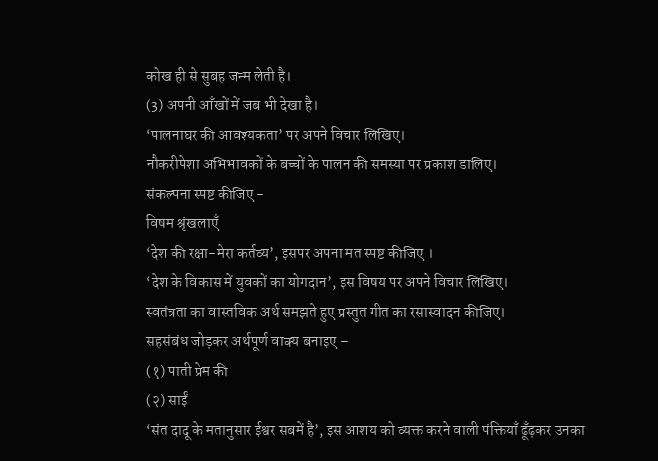कोख ही से सुबह जन्म लेती है।
(3) अपनी आँखों में जब भी देखा है।
‘पालनाघर की आवश्यकता’ पर अपने विचार लिखिए।
नौकरीपेशा अभिभावकों के बच्चों के पालन की समस्या पर प्रकाश डालिए।
संकल्पना स्पष्ट कीजिए -
विषम श्रृंखलाएँ
‘देश की रक्षा-मेरा कर्तव्य’, इसपर अपना मत स्पष्ट कीजिए ।
‘देश के विकास में युवकों का योगदान’, इस विषय पर अपने विचार लिखिए।
स्वतंत्रता का वास्तविक अर्थ समझते हुए प्रस्तुत गीत का रसास्वादन कीजिए।
सहसंबंध जोड़कर अर्थपूर्ण वाक्य बनाइए –
(१) पाती प्रेम की
(२) साईं
‘संत दादू के मतानुसार ईश्वर सबमें है’, इस आशय को व्यक्त करने वाली पंक्तियाँ ढूँढ़कर उनका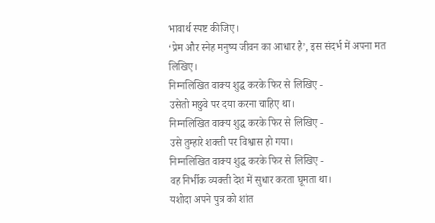भावार्थ स्पष्ट कीजिए।
‘प्रेम और स्नेह मनुष्य जीवन का आधार है’, इस संदर्भ में अपना मत लिखिए।
निम्नलिखित वाक्य शुद्ध करके फिर से लिखिए -
उसेतो मछुवे पर दया करना चाहिए था।
निम्नलिखित वाक्य शुद्ध करके फिर से लिखिए -
उसे तुम्हारे शक्ती पर विश्वास हो गया।
निम्नलिखित वाक्य शुद्ध करके फिर से लिखिए -
वह निर्भीक व्यक्ती देश में सुधार करता घूमता था।
यशोदा अपने पुत्र को शांत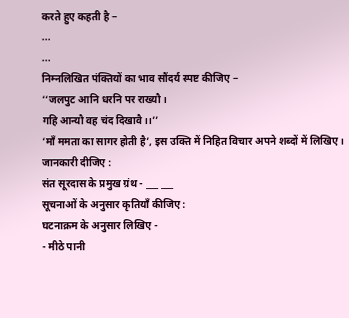करते हुए कहती है −
...
...
निम्नलिखित पंक्तियों का भाव सौंदर्य स्पष्ट कीजिए −
‘‘जलपुट आनि धरनि पर राख्यौ।
गहि आन्यौ वह चंद दिखावै।।’’
‘माँ ममता का सागर होती है’, इस उक्ति में निहित विचार अपने शब्दों में लिखिए।
जानकारी दीजिए :
संत सूरदास के प्रमुख ग्रंथ - ___ ___
सूचनाओं के अनुसार कृतियाँ कीजिए :
घटनाक्रम के अनुसार लिखिए -
- मीठे पानी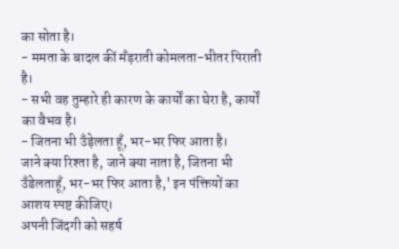का सोता है।
- ममता के बादल कीं मँड़राती कोमलता-भीतर पिराती है।
- सभी वह तुम्हारे ही कारण के कार्यों का घेरा है, कार्यों का वैभव है।
- जितना भी उँड़ेलता हूँ, भर-भर फिर आता है।
जाने क्या रिश्ता है, जाने क्या नाता है, जितना भी उँडेलताहूँ, भर-भर फिर आता है,' इन पंक्तियों का आशय स्पष्ट कीजिए।
अपनी जिंदगी को सहर्ष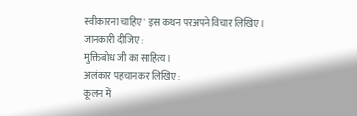स्वीकारना चाहिए' इस कथन परअपने विचार लिखिए।
जानकारी दीजिए :
मुक्तिबोध जी का साहित्य।
अलंकार पहचानकर लिखिए :
कूलन में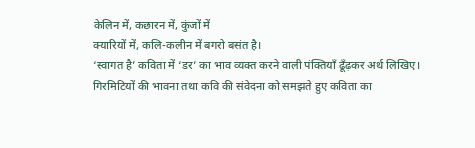केलिन में, कछारन में, कुंजों में
क्यारियों में, कलि-कलीन में बगरो बसंत है।
‘स्वागत है’ कविता में ‘डर’ का भाव व्यक्त करने वाली पंक्तियाँ ढूँढ़कर अर्थ लिखिए।
गिरमिटियों की भावना तथा कवि की संवेदना को समझते हुए कविता का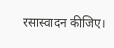रसास्वादन कीजिए।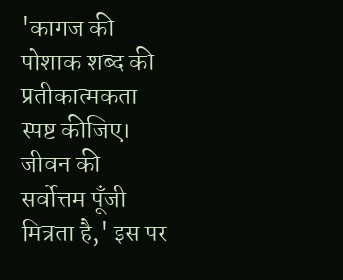'कागज की पोशाक शब्द की प्रतीकात्मकता स्पष्ट कीजिए।
जीवन की सर्वोत्तम पूँजी मित्रता है,' इस पर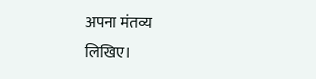अपना मंतव्य
लिखिए।